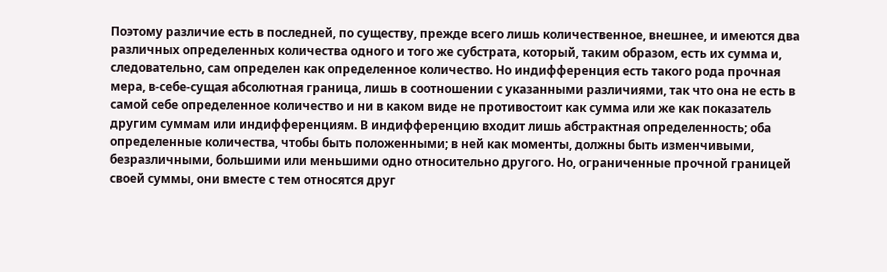Поэтому различие есть в последней, по существу, прежде всего лишь количественное, внешнее, и имеются два различных определенных количества одного и того же субстрата, который, таким образом, есть их сумма и, следовательно, сам определен как определенное количество. Но индифференция есть такого рода прочная мера, в-себе-сущая абсолютная граница, лишь в соотношении с указанными различиями, так что она не есть в самой себе определенное количество и ни в каком виде не противостоит как сумма или же как показатель другим суммам или индифференциям. В индифференцию входит лишь абстрактная определенность; оба определенные количества, чтобы быть положенными; в ней как моменты, должны быть изменчивыми, безразличными, большими или меньшими одно относительно другого. Но, ограниченные прочной границей своей суммы, они вместе с тем относятся друг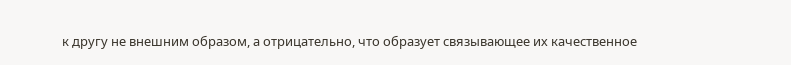к другу не внешним образом, а отрицательно, что образует связывающее их качественное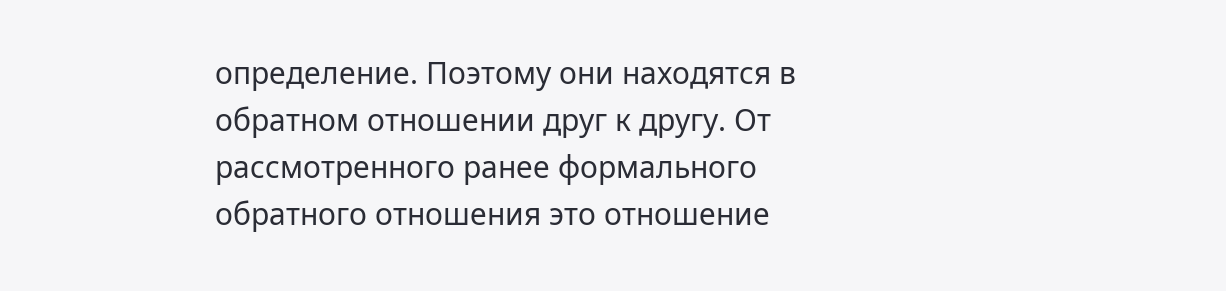определение. Поэтому они находятся в обратном отношении друг к другу. От рассмотренного ранее формального обратного отношения это отношение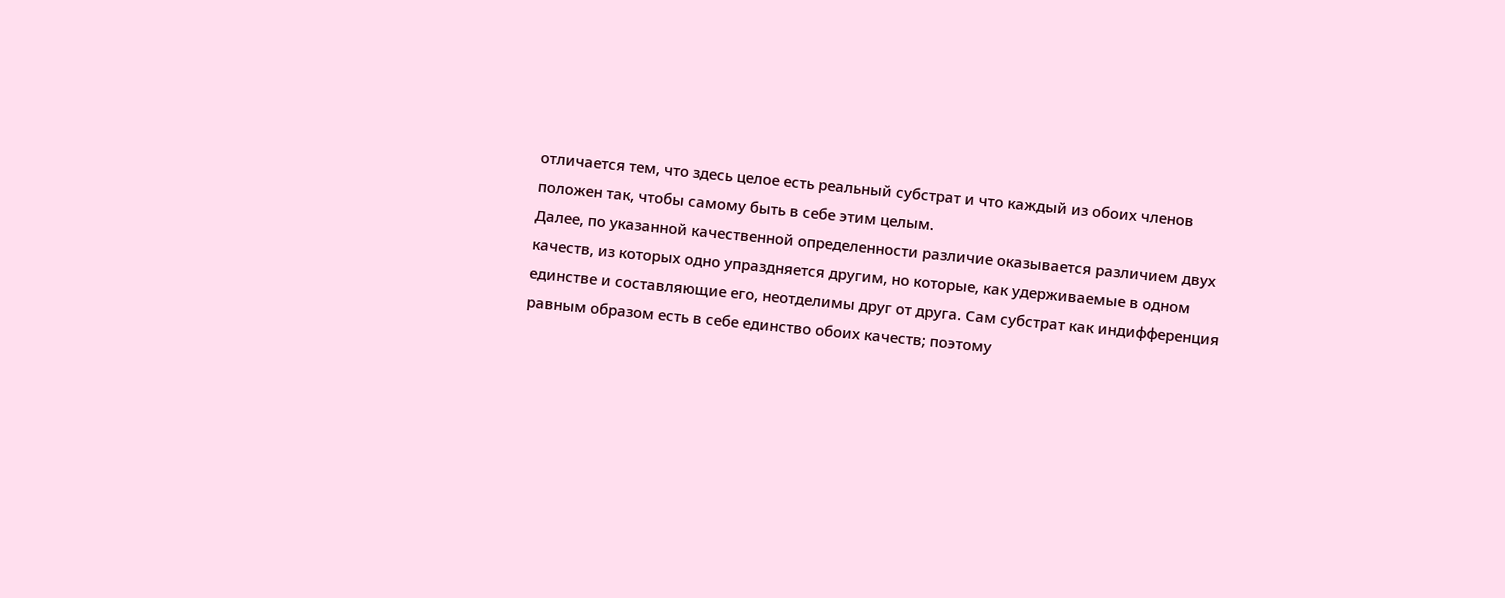отличается тем, что здесь целое есть реальный субстрат и что каждый из обоих членов положен так, чтобы самому быть в себе этим целым.
Далее, по указанной качественной определенности различие оказывается различием двух качеств, из которых одно упраздняется другим, но которые, как удерживаемые в одном единстве и составляющие его, неотделимы друг от друга. Сам субстрат как индифференция равным образом есть в себе единство обоих качеств; поэтому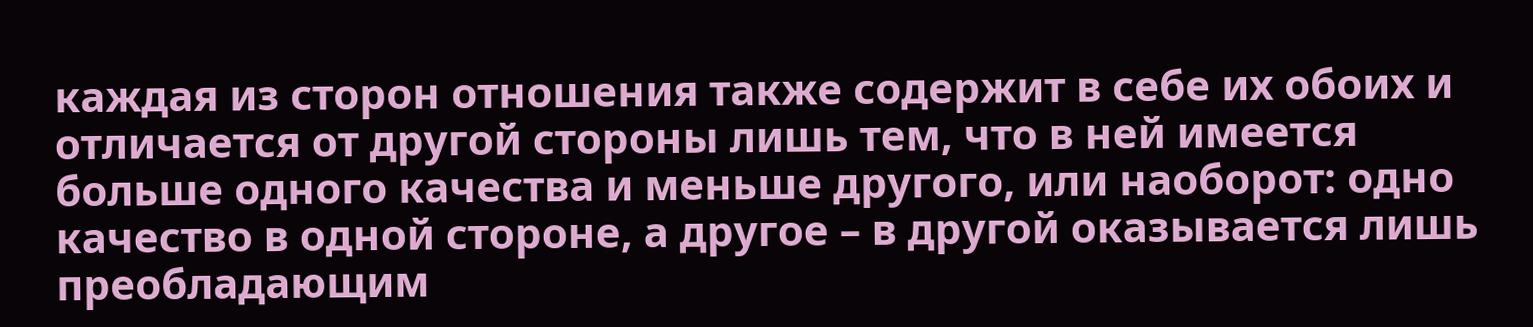каждая из сторон отношения также содержит в себе их обоих и отличается от другой стороны лишь тем, что в ней имеется больше одного качества и меньше другого, или наоборот: одно качество в одной стороне, а другое – в другой оказывается лишь преобладающим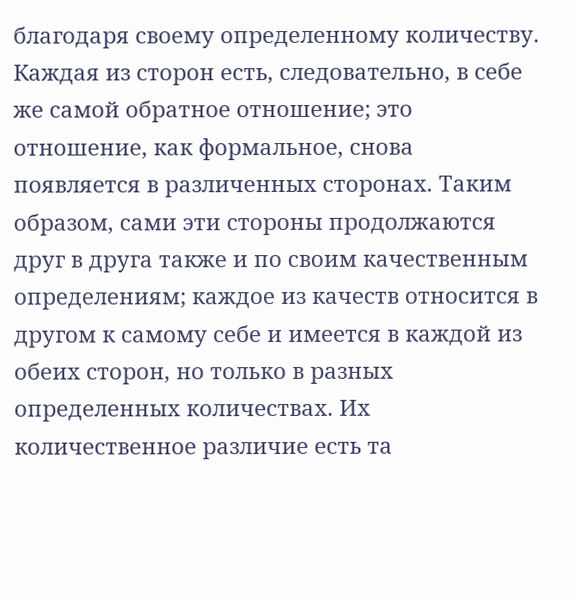благодаря своему определенному количеству.
Каждая из сторон есть, следовательно, в себе же самой обратное отношение; это отношение, как формальное, снова появляется в различенных сторонах. Таким образом, сами эти стороны продолжаются друг в друга также и по своим качественным определениям; каждое из качеств относится в другом к самому себе и имеется в каждой из обеих сторон, но только в разных определенных количествах. Их количественное различие есть та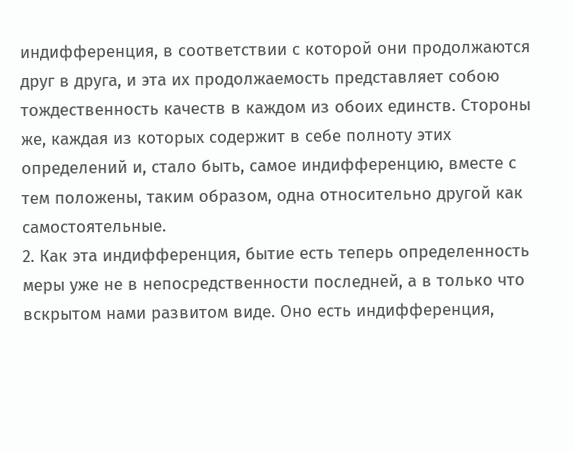индифференция, в соответствии с которой они продолжаются друг в друга, и эта их продолжаемость представляет собою тождественность качеств в каждом из обоих единств. Стороны же, каждая из которых содержит в себе полноту этих определений и, стало быть, самое индифференцию, вместе с тем положены, таким образом, одна относительно другой как самостоятельные.
2. Как эта индифференция, бытие есть теперь определенность меры уже не в непосредственности последней, а в только что вскрытом нами развитом виде. Оно есть индифференция,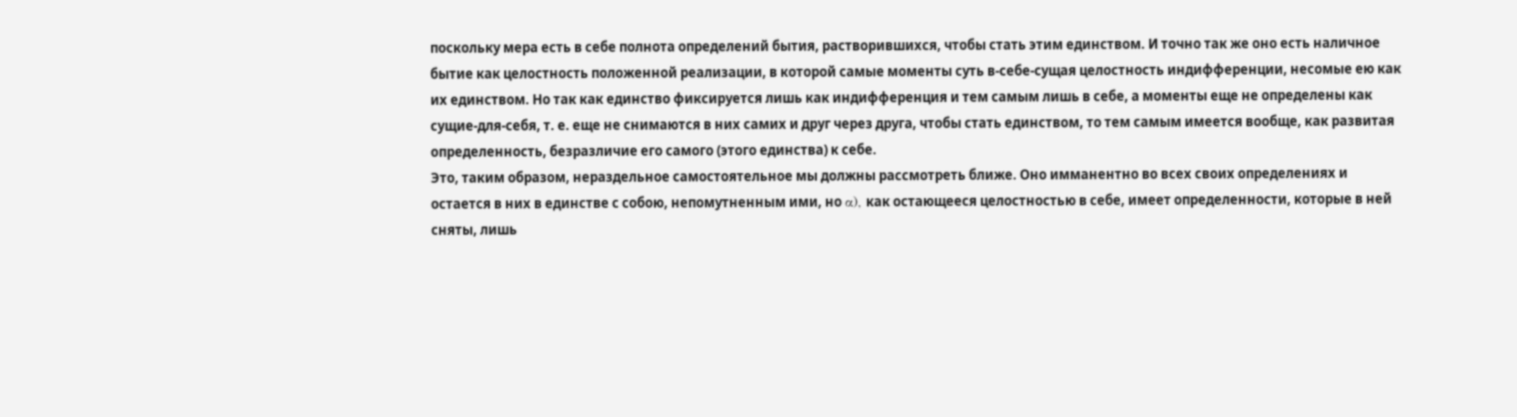поскольку мера есть в себе полнота определений бытия, растворившихся, чтобы стать этим единством. И точно так же оно есть наличное бытие как целостность положенной реализации, в которой самые моменты суть в-себе-сущая целостность индифференции, несомые ею как их единством. Но так как единство фиксируется лишь как индифференция и тем самым лишь в себе, а моменты еще не определены как сущие-для-себя, т. е. еще не снимаются в них самих и друг через друга, чтобы стать единством, то тем самым имеется вообще, как развитая определенность, безразличие его самого (этого единства) к себе.
Это, таким образом, нераздельное самостоятельное мы должны рассмотреть ближе. Оно имманентно во всех своих определениях и остается в них в единстве с собою, непомутненным ими, но α), как остающееся целостностью в себе, имеет определенности, которые в ней сняты, лишь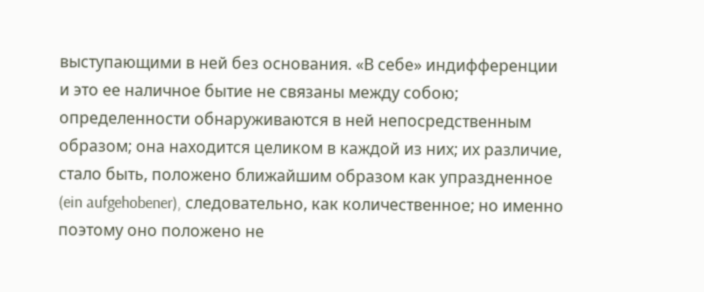выступающими в ней без основания. «В себе» индифференции и это ее наличное бытие не связаны между собою; определенности обнаруживаются в ней непосредственным образом; она находится целиком в каждой из них; их различие, стало быть, положено ближайшим образом как упраздненное (ein aufgehobener), следовательно, как количественное; но именно поэтому оно положено не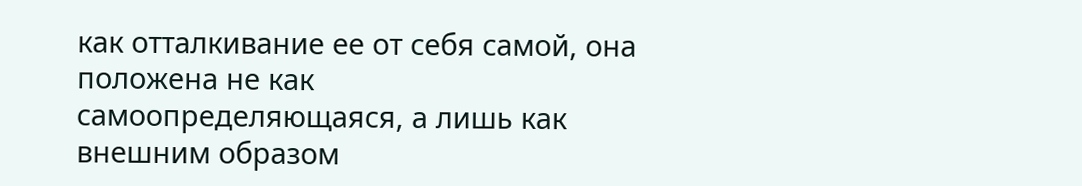как отталкивание ее от себя самой, она положена не как самоопределяющаяся, а лишь как внешним образом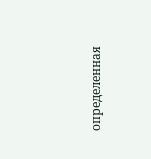определенная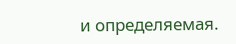и определяемая.